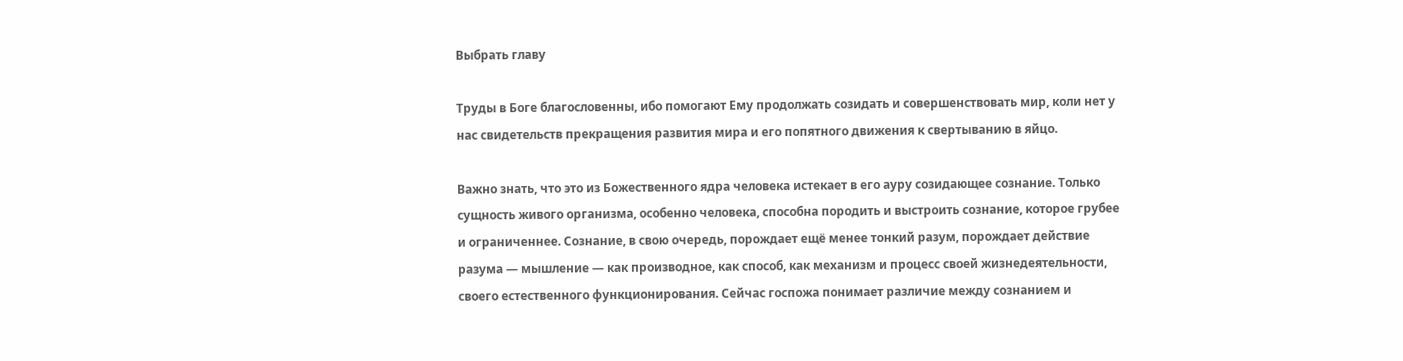Выбрать главу

Труды в Боге благословенны, ибо помогают Ему продолжать созидать и совершенствовать мир, коли нет у нас свидетельств прекращения развития мира и его попятного движения к свертыванию в яйцо.

Важно знать, что это из Божественного ядра человека истекает в его ауру созидающее сознание. Только сущность живого организма, особенно человека, способна породить и выстроить сознание, которое грубее и ограниченнее. Сознание, в свою очередь, порождает ещё менее тонкий разум, порождает действие разума — мышление — как производное, как способ, как механизм и процесс своей жизнедеятельности, своего естественного функционирования. Сейчас госпожа понимает различие между сознанием и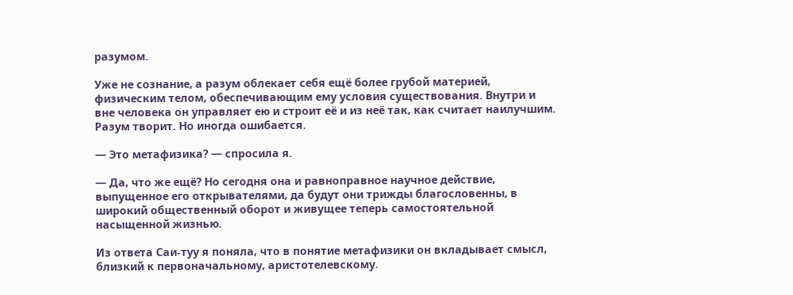разумом.

Уже не сознание, а разум облекает себя ещё более грубой материей, физическим телом, обеспечивающим ему условия существования. Внутри и вне человека он управляет ею и строит её и из неё так, как считает наилучшим. Разум творит. Но иногда ошибается.

— Это метафизика? — спросила я.

— Да, что же ещё? Но сегодня она и равноправное научное действие, выпущенное его открывателями, да будут они трижды благословенны, в широкий общественный оборот и живущее теперь самостоятельной насыщенной жизнью.

Из ответа Саи-туу я поняла, что в понятие метафизики он вкладывает смысл, близкий к первоначальному, аристотелевскому.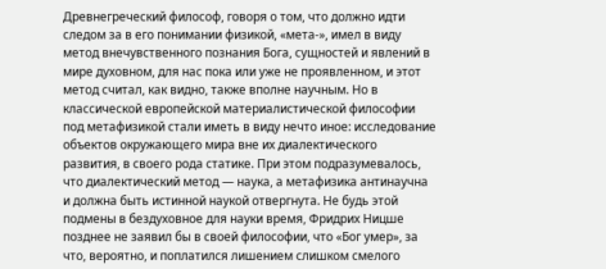Древнегреческий философ, говоря о том, что должно идти следом за в его понимании физикой, «мета-», имел в виду метод внечувственного познания Бога, сущностей и явлений в мире духовном, для нас пока или уже не проявленном, и этот метод считал, как видно, также вполне научным. Но в классической европейской материалистической философии под метафизикой стали иметь в виду нечто иное: исследование объектов окружающего мира вне их диалектического развития, в своего рода статике. При этом подразумевалось, что диалектический метод — наука, а метафизика антинаучна и должна быть истинной наукой отвергнута. Не будь этой подмены в бездуховное для науки время, Фридрих Ницше позднее не заявил бы в своей философии, что «Бог умер», за что, вероятно, и поплатился лишением слишком смелого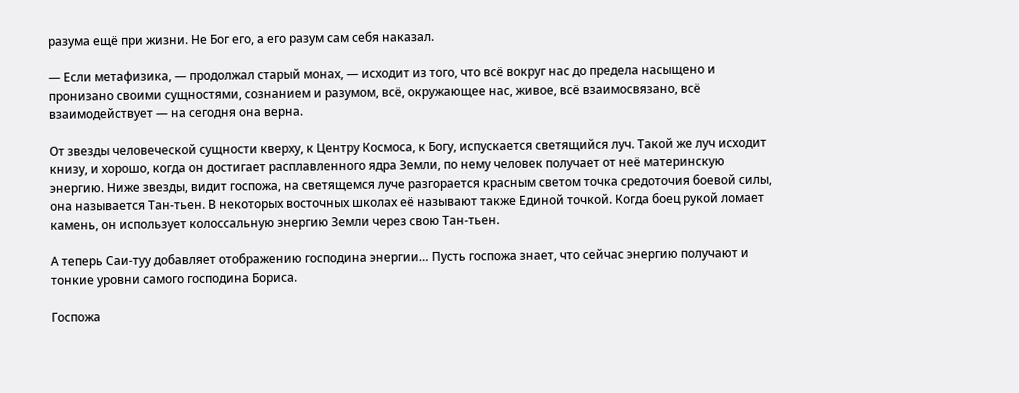разума ещё при жизни. Не Бог его, а его разум сам себя наказал.

— Если метафизика, — продолжал старый монах, — исходит из того, что всё вокруг нас до предела насыщено и пронизано своими сущностями, сознанием и разумом, всё, окружающее нас, живое, всё взаимосвязано, всё взаимодействует — на сегодня она верна.

От звезды человеческой сущности кверху, к Центру Космоса, к Богу, испускается светящийся луч. Такой же луч исходит книзу, и хорошо, когда он достигает расплавленного ядра Земли, по нему человек получает от неё материнскую энергию. Ниже звезды, видит госпожа, на светящемся луче разгорается красным светом точка средоточия боевой силы, она называется Тан-тьен. В некоторых восточных школах её называют также Единой точкой. Когда боец рукой ломает камень, он использует колоссальную энергию Земли через свою Тан-тьен.

А теперь Саи-туу добавляет отображению господина энергии… Пусть госпожа знает, что сейчас энергию получают и тонкие уровни самого господина Бориса.

Госпожа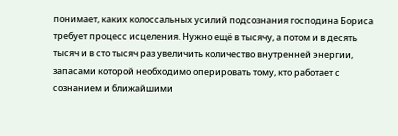понимает, каких колоссальных усилий подсознания господина Бориса требует процесс исцеления. Нужно ещё в тысячу, а потом и в десять тысяч и в сто тысяч раз увеличить количество внутренней энергии, запасами которой необходимо оперировать тому, кто работает с сознанием и ближайшими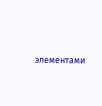элементами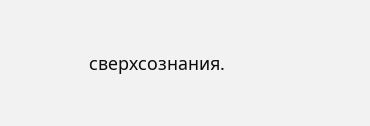сверхсознания.